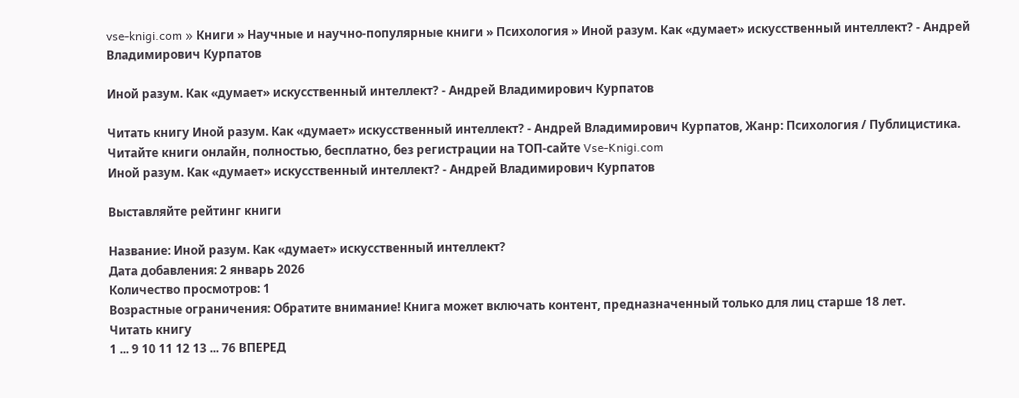vse-knigi.com » Книги » Научные и научно-популярные книги » Психология » Иной разум. Как «думает» искусственный интеллект? - Андрей Владимирович Курпатов

Иной разум. Как «думает» искусственный интеллект? - Андрей Владимирович Курпатов

Читать книгу Иной разум. Как «думает» искусственный интеллект? - Андрей Владимирович Курпатов, Жанр: Психология / Публицистика. Читайте книги онлайн, полностью, бесплатно, без регистрации на ТОП-сайте Vse-Knigi.com
Иной разум. Как «думает» искусственный интеллект? - Андрей Владимирович Курпатов

Выставляйте рейтинг книги

Название: Иной разум. Как «думает» искусственный интеллект?
Дата добавления: 2 январь 2026
Количество просмотров: 1
Возрастные ограничения: Обратите внимание! Книга может включать контент, предназначенный только для лиц старше 18 лет.
Читать книгу
1 ... 9 10 11 12 13 ... 76 ВПЕРЕД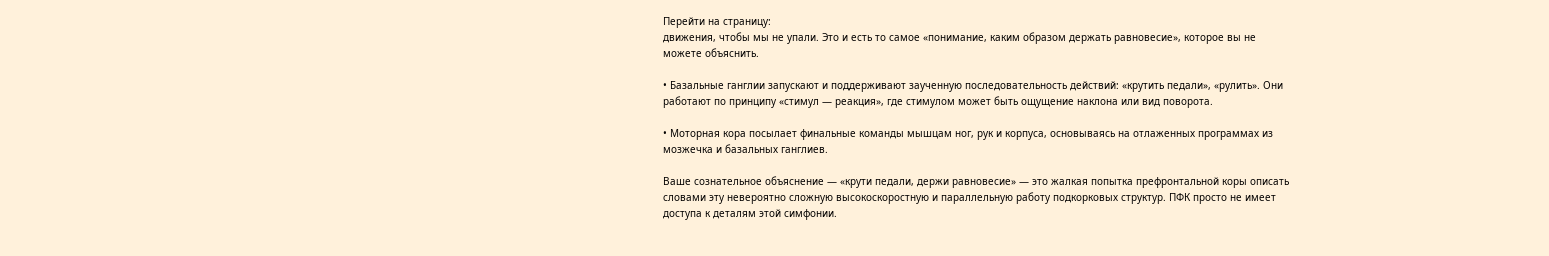Перейти на страницу:
движения, чтобы мы не упали. Это и есть то самое «понимание, каким образом держать равновесие», которое вы не можете объяснить.

• Базальные ганглии запускают и поддерживают заученную последовательность действий: «крутить педали», «рулить». Они работают по принципу «стимул — реакция», где стимулом может быть ощущение наклона или вид поворота.

• Моторная кора посылает финальные команды мышцам ног, рук и корпуса, основываясь на отлаженных программах из мозжечка и базальных ганглиев.

Ваше сознательное объяснение — «крути педали, держи равновесие» — это жалкая попытка префронтальной коры описать словами эту невероятно сложную высокоскоростную и параллельную работу подкорковых структур. ПФК просто не имеет доступа к деталям этой симфонии.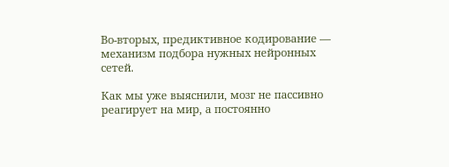Во-вторых, предиктивное кодирование — механизм подбора нужных нейронных сетей.

Как мы уже выяснили, мозг не пассивно реагирует на мир, а постоянно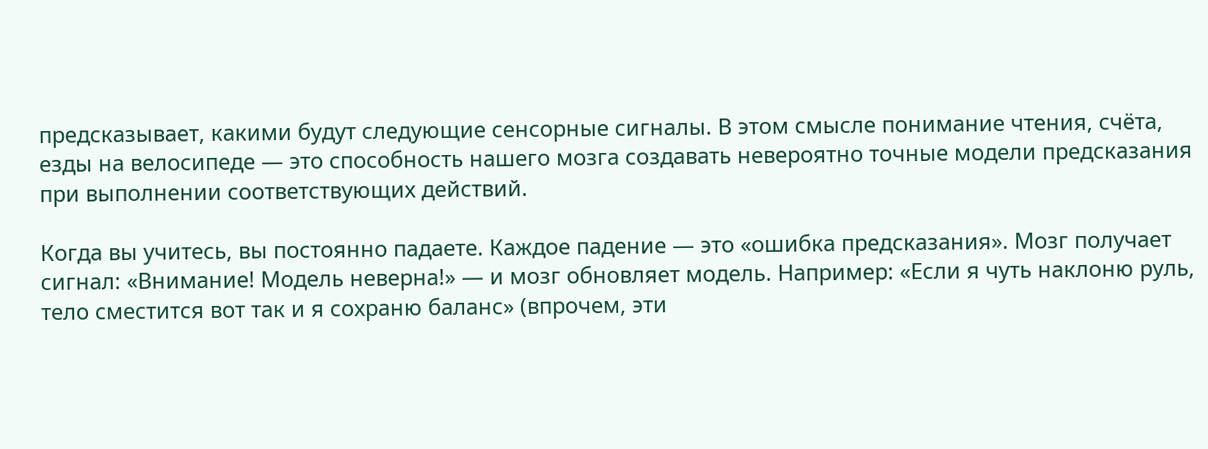предсказывает, какими будут следующие сенсорные сигналы. В этом смысле понимание чтения, счёта, езды на велосипеде — это способность нашего мозга создавать невероятно точные модели предсказания при выполнении соответствующих действий.

Когда вы учитесь, вы постоянно падаете. Каждое падение — это «ошибка предсказания». Мозг получает сигнал: «Внимание! Модель неверна!» — и мозг обновляет модель. Например: «Если я чуть наклоню руль, тело сместится вот так и я сохраню баланс» (впрочем, эти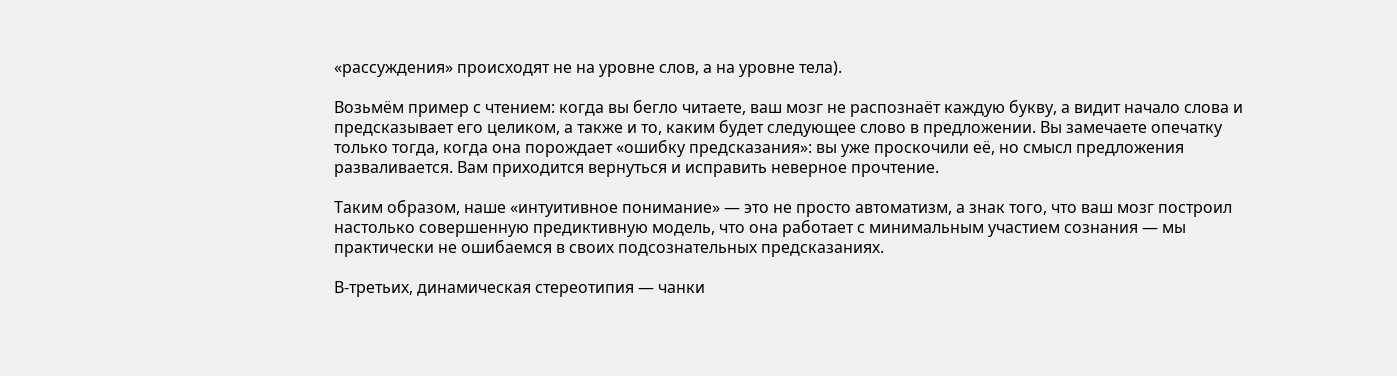«рассуждения» происходят не на уровне слов, а на уровне тела).

Возьмём пример с чтением: когда вы бегло читаете, ваш мозг не распознаёт каждую букву, а видит начало слова и предсказывает его целиком, а также и то, каким будет следующее слово в предложении. Вы замечаете опечатку только тогда, когда она порождает «ошибку предсказания»: вы уже проскочили её, но смысл предложения разваливается. Вам приходится вернуться и исправить неверное прочтение.

Таким образом, наше «интуитивное понимание» — это не просто автоматизм, а знак того, что ваш мозг построил настолько совершенную предиктивную модель, что она работает с минимальным участием сознания — мы практически не ошибаемся в своих подсознательных предсказаниях.

В-третьих, динамическая стереотипия — чанки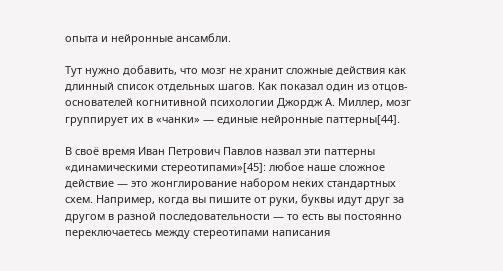опыта и нейронные ансамбли.

Тут нужно добавить, что мозг не хранит сложные действия как длинный список отдельных шагов. Как показал один из отцов-основателей когнитивной психологии Джордж А. Миллер, мозг группирует их в «чанки» — единые нейронные паттерны[44].

В своё время Иван Петрович Павлов назвал эти паттерны «динамическими стереотипами»[45]: любое наше сложное действие — это жонглирование набором неких стандартных схем. Например, когда вы пишите от руки, буквы идут друг за другом в разной последовательности — то есть вы постоянно переключаетесь между стереотипами написания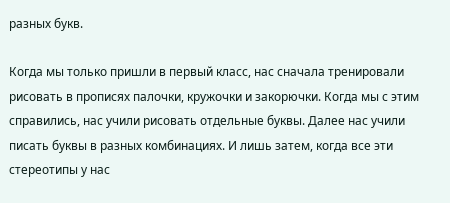разных букв.

Когда мы только пришли в первый класс, нас сначала тренировали рисовать в прописях палочки, кружочки и закорючки. Когда мы с этим справились, нас учили рисовать отдельные буквы. Далее нас учили писать буквы в разных комбинациях. И лишь затем, когда все эти стереотипы у нас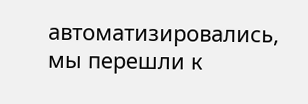автоматизировались, мы перешли к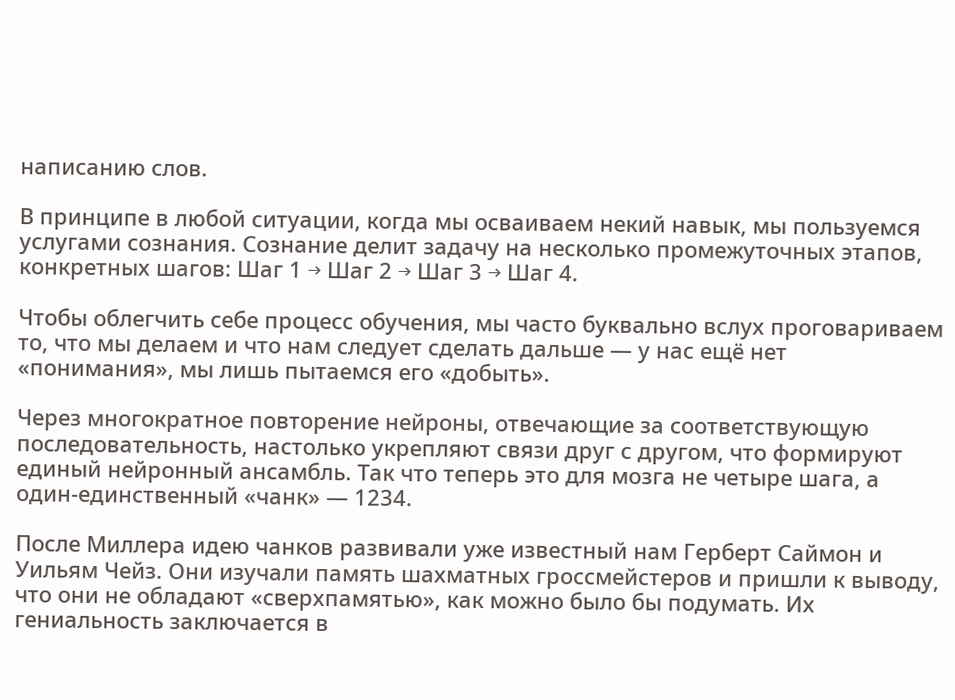написанию слов.

В принципе в любой ситуации, когда мы осваиваем некий навык, мы пользуемся услугами сознания. Сознание делит задачу на несколько промежуточных этапов, конкретных шагов: Шаг 1 → Шаг 2 → Шаг 3 → Шаг 4.

Чтобы облегчить себе процесс обучения, мы часто буквально вслух проговариваем то, что мы делаем и что нам следует сделать дальше — у нас ещё нет «понимания», мы лишь пытаемся его «добыть».

Через многократное повторение нейроны, отвечающие за соответствующую последовательность, настолько укрепляют связи друг с другом, что формируют единый нейронный ансамбль. Так что теперь это для мозга не четыре шага, а один-единственный «чанк» — 1234.

После Миллера идею чанков развивали уже известный нам Герберт Саймон и Уильям Чейз. Они изучали память шахматных гроссмейстеров и пришли к выводу, что они не обладают «сверхпамятью», как можно было бы подумать. Их гениальность заключается в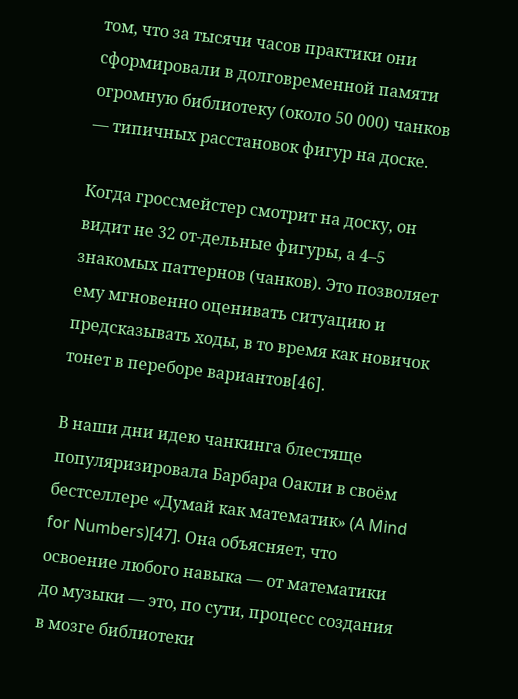том, что за тысячи часов практики они сформировали в долговременной памяти огромную библиотеку (около 50 000) чанков — типичных расстановок фигур на доске.

Когда гроссмейстер смотрит на доску, он видит не 32 от-дельные фигуры, а 4–5 знакомых паттернов (чанков). Это позволяет ему мгновенно оценивать ситуацию и предсказывать ходы, в то время как новичок тонет в переборе вариантов[46].

В наши дни идею чанкинга блестяще популяризировала Барбара Оакли в своём бестселлере «Думай как математик» (A Mind for Numbers)[47]. Она объясняет, что освоение любого навыка — от математики до музыки — это, по сути, процесс создания в мозге библиотеки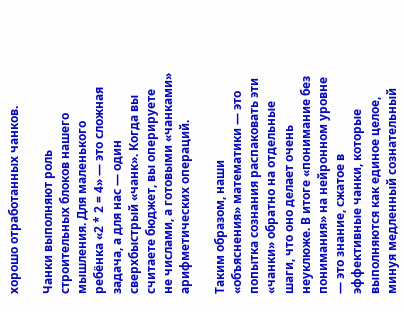хорошо отработанных чанков.

Чанки выполняют роль строительных блоков нашего мышления. Для маленького ребёнка «2 * 2 = 4» — это сложная задача, а для нас — один сверхбыстрый «чанк». Когда вы считаете бюджет, вы оперируете не числами, а готовыми «чанками» арифметических операций.

Таким образом, наши «объяснения» математики — это попытка сознания распаковать эти «чанки» обратно на отдельные шаги, что оно делает очень неуклюже. В итоге «понимание без понимания» на нейронном уровне — это знание, сжатое в эффективные чанки, которые выполняются как единое целое, минуя медленный сознательный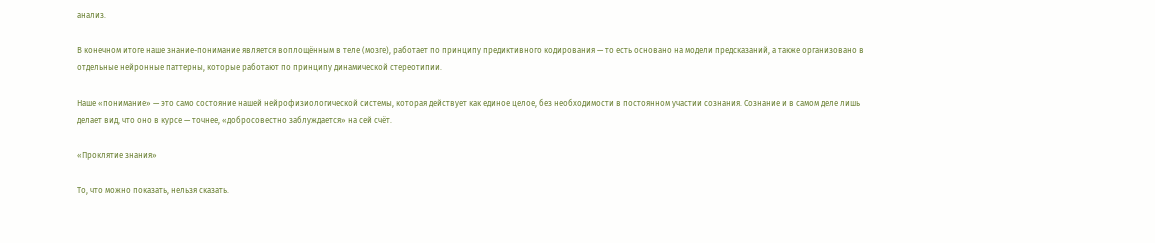анализ.

В конечном итоге наше знание-понимание является воплощённым в теле (мозге), работает по принципу предиктивного кодирования — то есть основано на модели предсказаний, а также организовано в отдельные нейронные паттерны, которые работают по принципу динамической стереотипии.

Наше «понимание» — это само состояние нашей нейрофизиологической системы, которая действует как единое целое, без необходимости в постоянном участии сознания. Сознание и в самом деле лишь делает вид, что оно в курсе — точнее, «добросовестно заблуждается» на сей счёт.

«Проклятие знания»

То, что можно показать, нельзя сказать.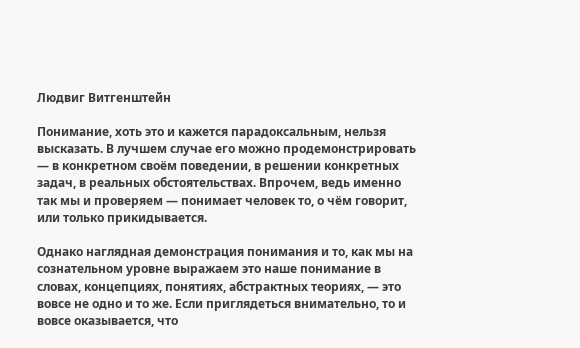Людвиг Витгенштейн

Понимание, хоть это и кажется парадоксальным, нельзя высказать. В лучшем случае его можно продемонстрировать — в конкретном своём поведении, в решении конкретных задач, в реальных обстоятельствах. Впрочем, ведь именно так мы и проверяем — понимает человек то, о чём говорит, или только прикидывается.

Однако наглядная демонстрация понимания и то, как мы на сознательном уровне выражаем это наше понимание в словах, концепциях, понятиях, абстрактных теориях, — это вовсе не одно и то же. Если приглядеться внимательно, то и вовсе оказывается, что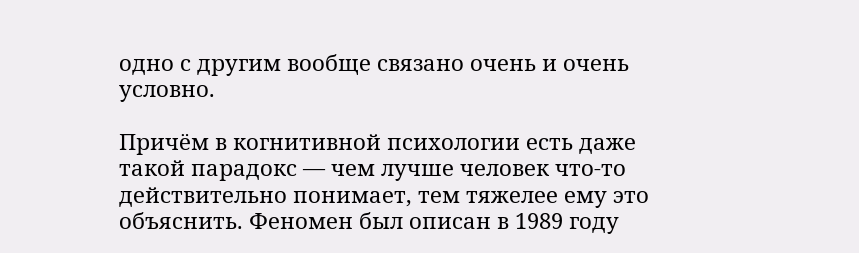одно с другим вообще связано очень и очень условно.

Причём в когнитивной психологии есть даже такой парадокс — чем лучше человек что-то действительно понимает, тем тяжелее ему это объяснить. Феномен был описан в 1989 году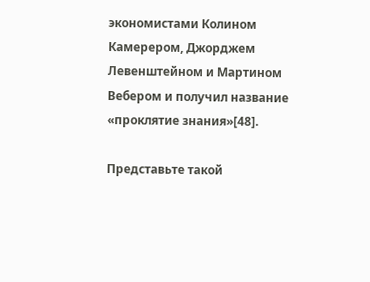экономистами Колином Камерером, Джорджем Левенштейном и Мартином Вебером и получил название «проклятие знания»[48].

Представьте такой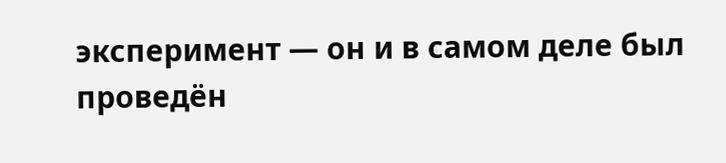эксперимент — он и в самом деле был проведён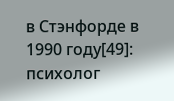в Стэнфорде в 1990 году[49]: психолог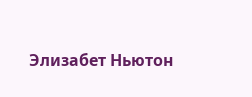Элизабет Ньютон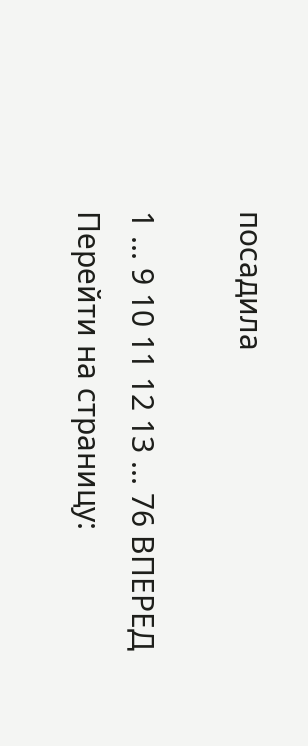посадила

1 ... 9 10 11 12 13 ... 76 ВПЕРЕД
Перейти на страницу: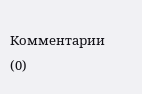Комментарии (0)